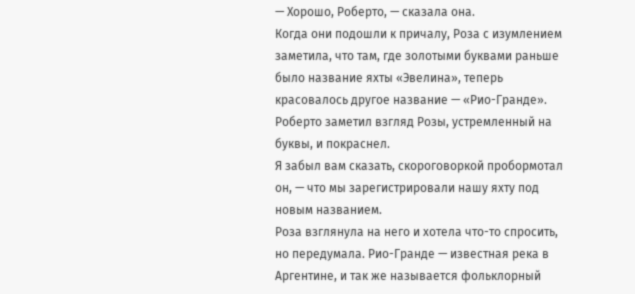— Хорошо, Роберто, — сказала она.
Когда они подошли к причалу, Роза с изумлением заметила, что там, где золотыми буквами раньше было название яхты «Эвелина», теперь красовалось другое название — «Рио-Гранде».
Роберто заметил взгляд Розы, устремленный на буквы, и покраснел.
Я забыл вам сказать, скороговоркой пробормотал он, — что мы зарегистрировали нашу яхту под новым названием.
Роза взглянула на него и хотела что-то спросить, но передумала. Рио-Гранде — известная река в Аргентине, и так же называется фольклорный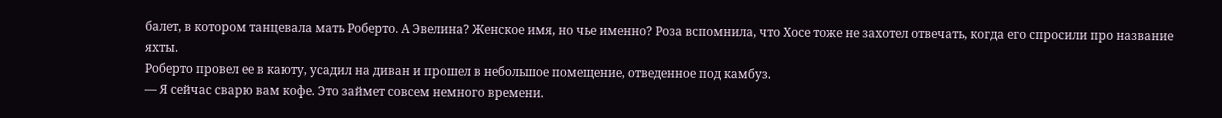балет, в котором танцевала мать Роберто. А Эвелина? Женское имя, но чье именно? Роза вспомнила, что Хосе тоже не захотел отвечать, когда его спросили про название яхты.
Роберто провел ее в каюту, усадил на диван и прошел в небольшое помещение, отведенное под камбуз.
— Я сейчас сварю вам кофе. Это займет совсем немного времени.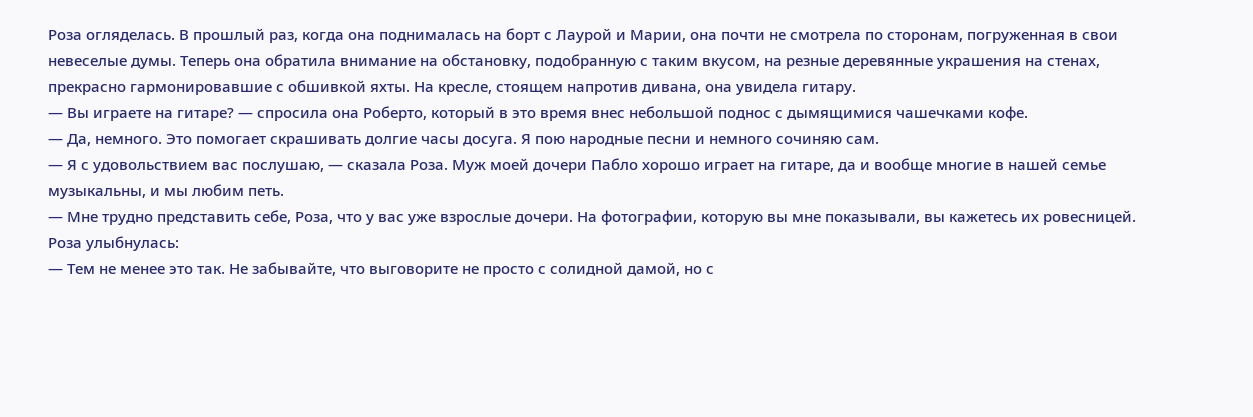Роза огляделась. В прошлый раз, когда она поднималась на борт с Лаурой и Марии, она почти не смотрела по сторонам, погруженная в свои невеселые думы. Теперь она обратила внимание на обстановку, подобранную с таким вкусом, на резные деревянные украшения на стенах, прекрасно гармонировавшие с обшивкой яхты. На кресле, стоящем напротив дивана, она увидела гитару.
— Вы играете на гитаре? — спросила она Роберто, который в это время внес небольшой поднос с дымящимися чашечками кофе.
— Да, немного. Это помогает скрашивать долгие часы досуга. Я пою народные песни и немного сочиняю сам.
— Я с удовольствием вас послушаю, — сказала Роза. Муж моей дочери Пабло хорошо играет на гитаре, да и вообще многие в нашей семье музыкальны, и мы любим петь.
— Мне трудно представить себе, Роза, что у вас уже взрослые дочери. На фотографии, которую вы мне показывали, вы кажетесь их ровесницей.
Роза улыбнулась:
— Тем не менее это так. Не забывайте, что выговорите не просто с солидной дамой, но с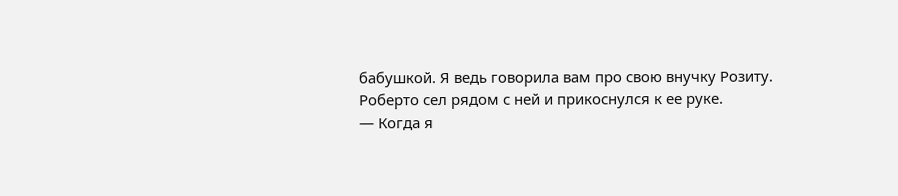бабушкой. Я ведь говорила вам про свою внучку Розиту.
Роберто сел рядом с ней и прикоснулся к ее руке.
— Когда я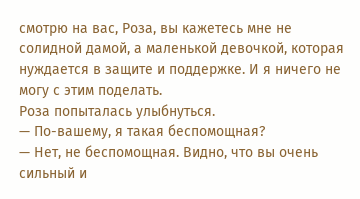смотрю на вас, Роза, вы кажетесь мне не солидной дамой, а маленькой девочкой, которая нуждается в защите и поддержке. И я ничего не могу с этим поделать.
Роза попыталась улыбнуться.
— По-вашему, я такая беспомощная?
— Нет, не беспомощная. Видно, что вы очень сильный и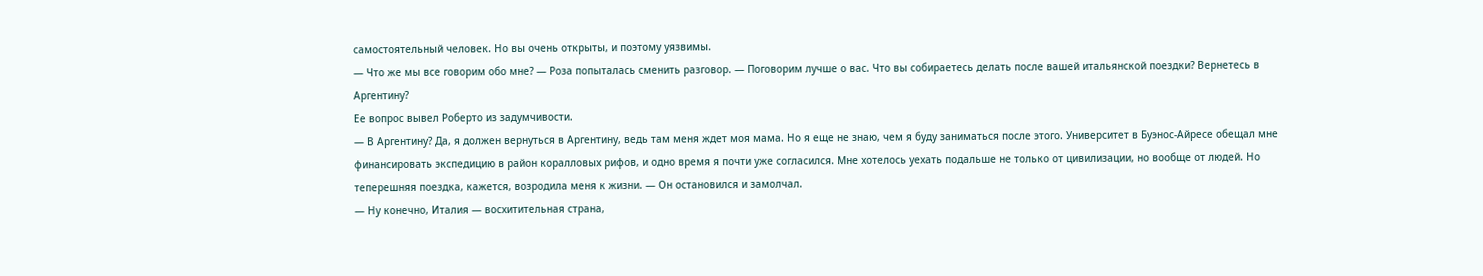самостоятельный человек. Но вы очень открыты, и поэтому уязвимы.
— Что же мы все говорим обо мне? — Роза попыталась сменить разговор. — Поговорим лучше о вас. Что вы собираетесь делать после вашей итальянской поездки? Вернетесь в Аргентину?
Ее вопрос вывел Роберто из задумчивости.
— В Аргентину? Да, я должен вернуться в Аргентину, ведь там меня ждет моя мама. Но я еще не знаю, чем я буду заниматься после этого. Университет в Буэнос-Айресе обещал мне финансировать экспедицию в район коралловых рифов, и одно время я почти уже согласился. Мне хотелось уехать подальше не только от цивилизации, но вообще от людей. Но теперешняя поездка, кажется, возродила меня к жизни. — Он остановился и замолчал.
— Ну конечно, Италия — восхитительная страна,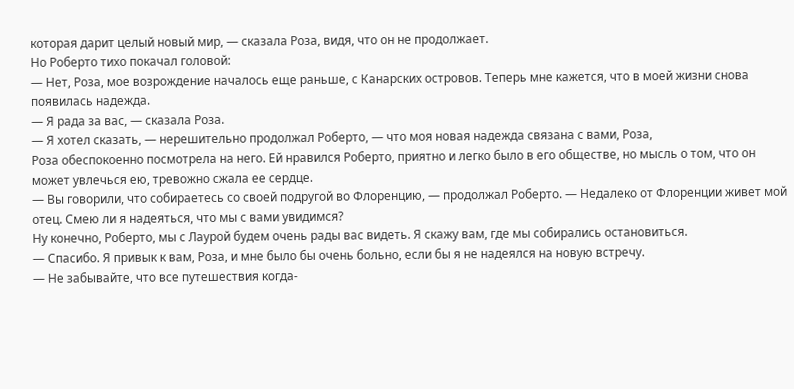которая дарит целый новый мир, — сказала Роза, видя, что он не продолжает.
Но Роберто тихо покачал головой:
— Нет, Роза, мое возрождение началось еще раньше, с Канарских островов. Теперь мне кажется, что в моей жизни снова появилась надежда.
— Я рада за вас, — сказала Роза.
— Я хотел сказать, — нерешительно продолжал Роберто, — что моя новая надежда связана с вами, Роза,
Роза обеспокоенно посмотрела на него. Ей нравился Роберто, приятно и легко было в его обществе, но мысль о том, что он может увлечься ею, тревожно сжала ее сердце.
— Вы говорили, что собираетесь со своей подругой во Флоренцию, — продолжал Роберто. — Недалеко от Флоренции живет мой отец. Смею ли я надеяться, что мы с вами увидимся?
Ну конечно, Роберто, мы с Лаурой будем очень рады вас видеть. Я скажу вам, где мы собирались остановиться.
— Спасибо. Я привык к вам, Роза, и мне было бы очень больно, если бы я не надеялся на новую встречу.
— Не забывайте, что все путешествия когда-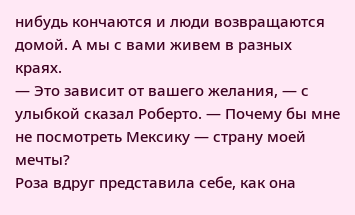нибудь кончаются и люди возвращаются домой. А мы с вами живем в разных краях.
— Это зависит от вашего желания, — с улыбкой сказал Роберто. — Почему бы мне не посмотреть Мексику — страну моей мечты?
Роза вдруг представила себе, как она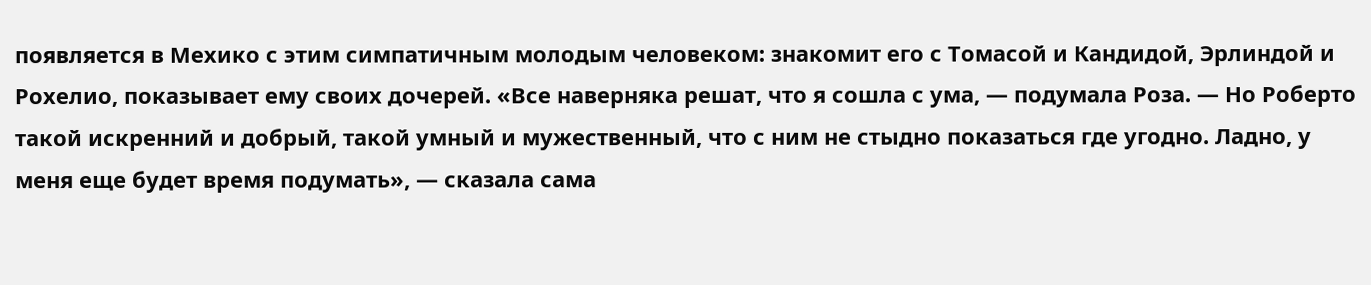появляется в Мехико с этим симпатичным молодым человеком: знакомит его с Томасой и Кандидой, Эрлиндой и Рохелио, показывает ему своих дочерей. «Все наверняка решат, что я сошла с ума, — подумала Роза. — Но Роберто такой искренний и добрый, такой умный и мужественный, что с ним не стыдно показаться где угодно. Ладно, у меня еще будет время подумать», — сказала сама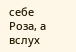себе Роза, а вслух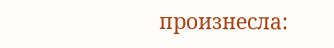произнесла: